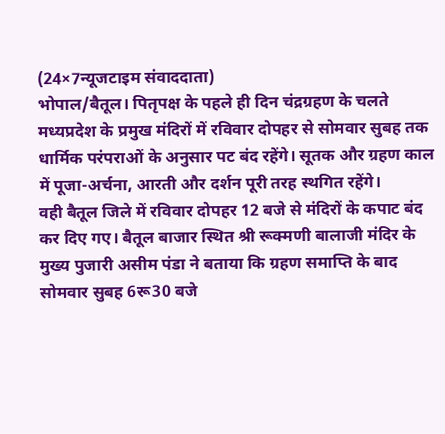(24×7न्यूजटाइम संवाददाता)
भोपाल/बैतूल। पितृपक्ष के पहले ही दिन चंद्रग्रहण के चलते मध्यप्रदेश के प्रमुख मंदिरों में रविवार दोपहर से सोमवार सुबह तक धार्मिक परंपराओं के अनुसार पट बंद रहेंगे। सूतक और ग्रहण काल में पूजा-अर्चना, आरती और दर्शन पूरी तरह स्थगित रहेंगे।
वही बैतूल जिले में रविवार दोपहर 12 बजे से मंदिरों के कपाट बंद कर दिए गए। बैतूल बाजार स्थित श्री रूक्मणी बालाजी मंदिर के मुख्य पुजारी असीम पंडा ने बताया कि ग्रहण समाप्ति के बाद सोमवार सुबह 6रू30 बजे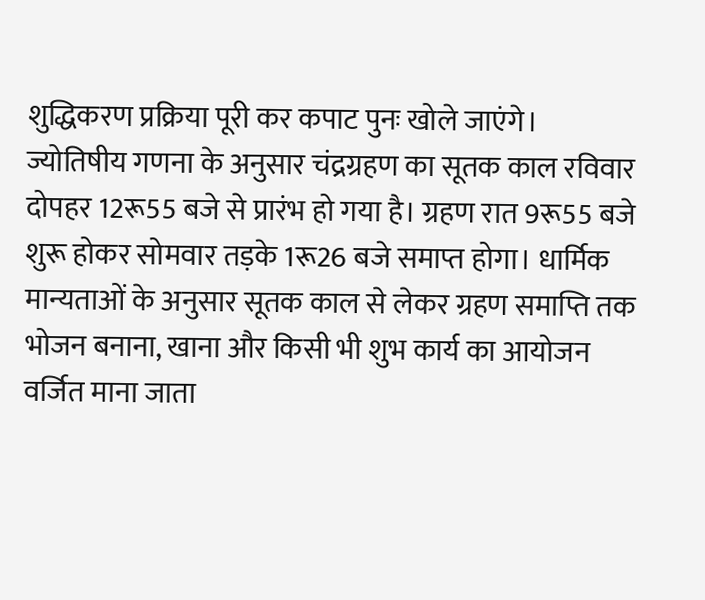शुद्धिकरण प्रक्रिया पूरी कर कपाट पुनः खोले जाएंगे।
ज्योतिषीय गणना के अनुसार चंद्रग्रहण का सूतक काल रविवार दोपहर 12रू55 बजे से प्रारंभ हो गया है। ग्रहण रात 9रू55 बजे शुरू होकर सोमवार तड़के 1रू26 बजे समाप्त होगा। धार्मिक मान्यताओं के अनुसार सूतक काल से लेकर ग्रहण समाप्ति तक भोजन बनाना, खाना और किसी भी शुभ कार्य का आयोजन वर्जित माना जाता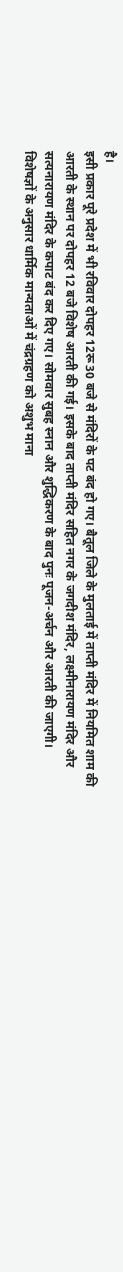है।
इसी प्रकार पूरे प्रदेश में भी रविवार दोपहर 12रू30 बजे से मंदिरों के पट बंद हो गए। बैतूल जिले के मुलताई में ताप्ती मंदिर में नियमित शाम की आरती के स्थान पर दोपहर 12 बजे विशेष आरती की गई। इसके बाद ताप्ती मंदिर सहित नगर के जगदीश मंदिर, लक्ष्मीनारायण मंदिर और सत्यनारायण मंदिर के कपाट बंद कर दिए गए। सोमवार सुबह स्नान और शुद्धिकरण के बाद पुनः पूजन-अर्चन और आरती की जाएगी।
विशेषज्ञों के अनुसार धार्मिक मान्यताओं में चंद्रग्रहण को अशुभ माना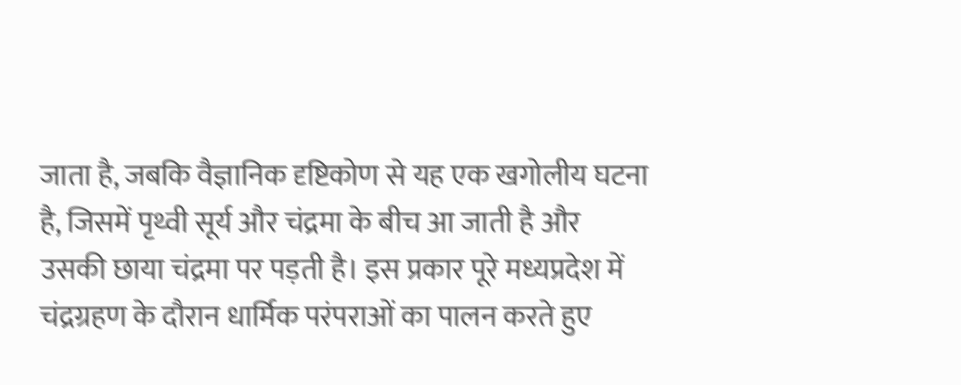जाता है, जबकि वैज्ञानिक दृष्टिकोण से यह एक खगोलीय घटना है, जिसमें पृथ्वी सूर्य और चंद्रमा के बीच आ जाती है और उसकी छाया चंद्रमा पर पड़ती है। इस प्रकार पूरे मध्यप्रदेश में चंद्रग्रहण के दौरान धार्मिक परंपराओं का पालन करते हुए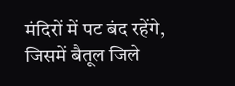मंदिरों में पट बंद रहेंगे, जिसमें बैतूल जिले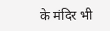के मंदिर भी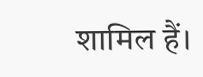शामिल हैं।